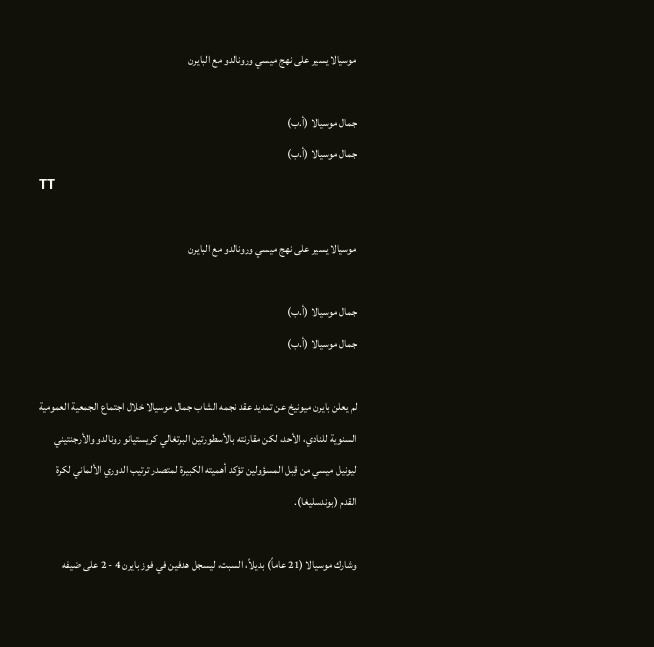موسيالا يسير على نهج ميسي ورونالدو مع البايرن

جمال موسيالا (أ.ب)
جمال موسيالا (أ.ب)
TT

موسيالا يسير على نهج ميسي ورونالدو مع البايرن

جمال موسيالا (أ.ب)
جمال موسيالا (أ.ب)

لم يعلن بايرن ميونيخ عن تمديد عقد نجمه الشاب جمال موسيالا خلال اجتماع الجمعية العمومية السنوية للنادي، الأحد، لكن مقارنته بالأسطورتين البرتغالي كريستيانو رونالدو والأرجنتيني ليونيل ميسي من قِبل المسؤولين تؤكد أهميته الكبيرة لمتصدر ترتيب الدوري الألماني لكرة القدم (بوندسليغا).

وشارك موسيالا (21 عاماً) بديلاً، السبت، ليسجل هدفين في فوز بايرن 4 - 2 على ضيفه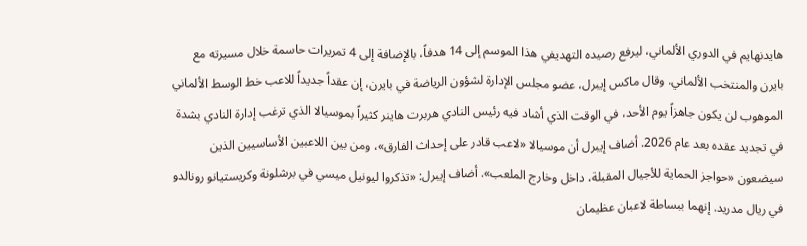هايدنهايم في الدوري الألماني، ليرفع رصيده التهديفي هذا الموسم إلى 14 هدفاً، بالإضافة إلى 4 تمريرات حاسمة خلال مسيرته مع بايرن والمنتخب الألماني. وقال ماكس إيبرل، عضو مجلس الإدارة لشؤون الرياضة في بايرن، إن عقداً جديداً للاعب خط الوسط الألماني الموهوب لن يكون جاهزاً يوم الأحد، في الوقت الذي أشاد فيه رئيس النادي هربرت هاينر كثيراً بموسيالا الذي ترغب إدارة النادي بشدة في تجديد عقده بعد عام 2026. أضاف إيبرل أن موسيالا «لاعب قادر على إحداث الفارق»، ومن بين اللاعبين الأساسيين الذين سيضعون «حواجز الحماية للأجيال المقبلة، داخل وخارج الملعب». أضاف إيبرل: «تذكروا ليونيل ميسي في برشلونة وكريستيانو رونالدو في ريال مدريد. إنهما ببساطة لاعبان عظيمان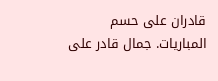قادران على حسم المباريات. جمال قادر على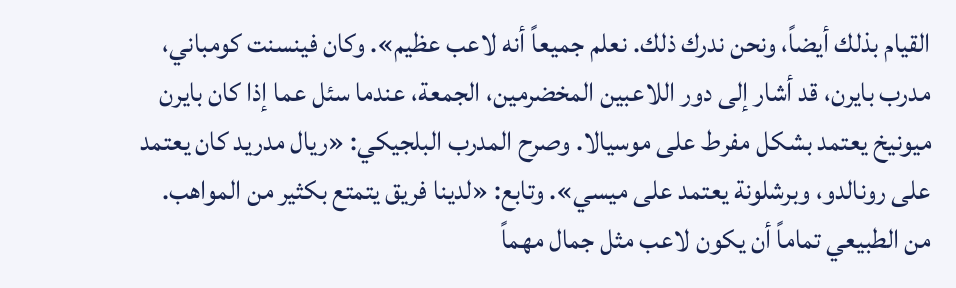القيام بذلك أيضاً، ونحن ندرك ذلك. نعلم جميعاً أنه لاعب عظيم». وكان فينسنت كومباني، مدرب بايرن، قد أشار إلى دور اللاعبين المخضرمين، الجمعة، عندما سئل عما إذا كان بايرن ميونيخ يعتمد بشكل مفرط على موسيالا. وصرح المدرب البلجيكي: «ريال مدريد كان يعتمد على رونالدو، وبرشلونة يعتمد على ميسي». وتابع: «لدينا فريق يتمتع بكثير من المواهب. من الطبيعي تماماً أن يكون لاعب مثل جمال مهماً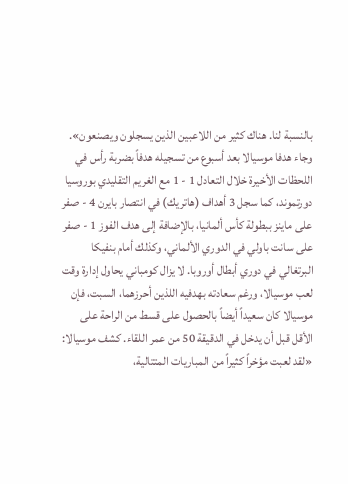بالنسبة لنا. هناك كثير من اللاعبين الذين يسجلون ويصنعون». وجاء هدفا موسيالا بعد أسبوع من تسجيله هدفاً بضربة رأس في اللحظات الأخيرة خلال التعادل 1 - 1 مع الغريم التقليدي بوروسيا دورتموند، كما سجل 3 أهداف (هاتريك) في انتصار بايرن 4 - صفر على ماينز ببطولة كأس ألمانيا، بالإضافة إلى هدف الفوز 1 - صفر على سانت باولي في الدوري الألماني، وكذلك أمام بنفيكا البرتغالي في دوري أبطال أوروبا. لا يزال كومباني يحاول إدارة وقت لعب موسيالا، ورغم سعادته بهدفيه اللذين أحرزهما، السبت، فإن موسيالا كان سعيداً أيضاً بالحصول على قسط من الراحة على الأقل قبل أن يدخل في الدقيقة 50 من عمر اللقاء. كشف موسيالا: «لقد لعبت مؤخراً كثيراً من المباريات المتتالية،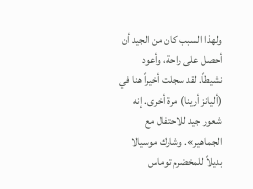ولهذا السبب كان من الجيد أن أحصل على راحة، وأعود نشيطاً. لقد سجلت أخيراً هنا في (أليانز أرينا) مرة أخرى. إنه شعور جيد للاحتفال مع الجماهير». وشارك موسيالا بديلاً للمخضرم توماس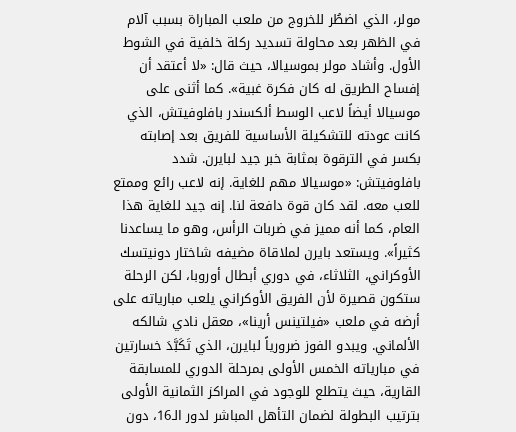مولر، الذي اضطُر للخروج من ملعب المباراة بسبب آلام في الظهر بعد محاولة تسديد ركلة خلفية في الشوط الأول. وأشاد مولر بموسيالا، حيث قال: «لا أعتقد أن إفساح الطريق له كان فكرة غبية». كما أثنى على موسيالا أيضاً لاعب الوسط ألكسندر بافلوفيتش، الذي كانت عودته للتشكيلة الأساسية للفريق بعد إصابته بكسر في الترقوة بمثابة خبر جيد لبايرن. شدد بافلوفيتش: «موسيالا مهم للغاية. إنه لاعب رائع وممتع للعب معه. لقد كان قوة دافعة لنا. إنه جيد للغاية هذا العام، كما أنه مميز في ضربات الرأس، وهو ما يساعدنا كثيراً». ويستعد بايرن لملاقاة مضيفه شاختار دونيتسك الأوكراني، الثلاثاء، في دوري أبطال أوروبا، لكن الرحلة ستكون قصيرة لأن الفريق الأوكراني يلعب مبارياته على أرضه في ملعب «فيلتينس أرينا»، معقل نادي شالكه الألماني. ويبدو الفوز ضرورياً لبايرن، الذي تَكَبَّدَ خسارتين في مبارياته الخمس الأولى بمرحلة الدوري للمسابقة القارية، حيث يتطلع للوجود في المراكز الثمانية الأولى بترتيب البطولة لضمان التأهل المباشر لدور الـ16، دون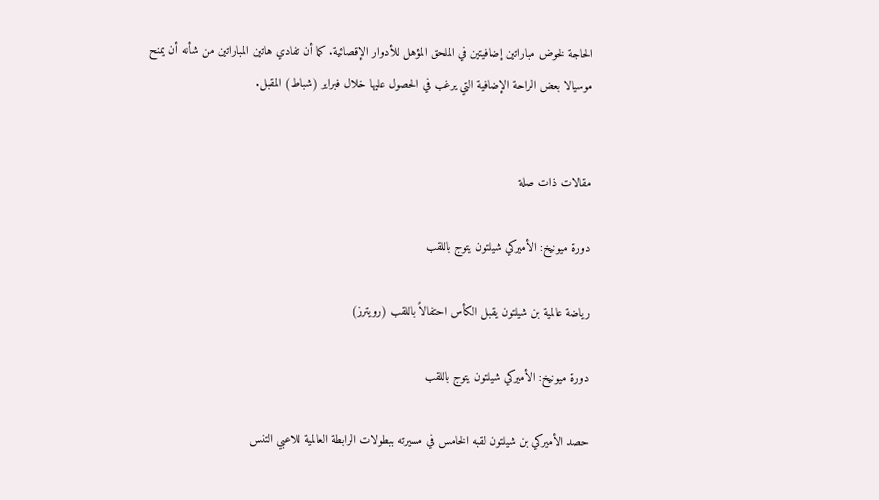الحاجة لخوض مباراتين إضافيتين في الملحق المؤهل للأدوار الإقصائية. كما أن تفادي هاتين المباراتين من شأنه أن يمنح موسيالا بعض الراحة الإضافية التي يرغب في الحصول عليها خلال فبراير (شباط) المقبل.


مقالات ذات صلة

دورة ميونيخ: الأميركي شيلتون يتوج باللقب

رياضة عالمية بن شيلتون يقبل الكأس احتفالاً باللقب (رويترز)

دورة ميونيخ: الأميركي شيلتون يتوج باللقب

حصد الأميركي بن شيلتون لقبه الخامس في مسيرته ببطولات الرابطة العالمية للاعبي التنس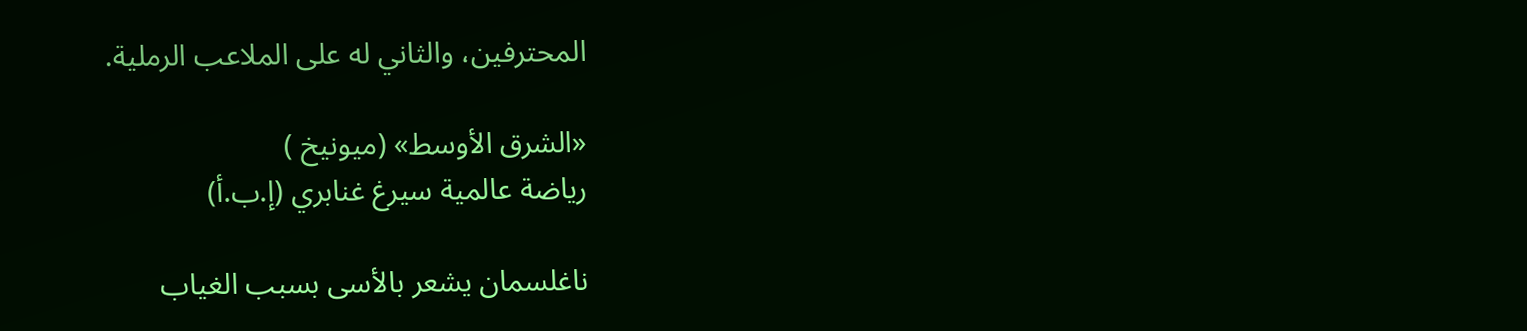المحترفين، والثاني له على الملاعب الرملية.

«الشرق الأوسط» (ميونيخ )
رياضة عالمية سيرغ غنابري (إ.ب.أ)

ناغلسمان يشعر بالأسى بسبب الغياب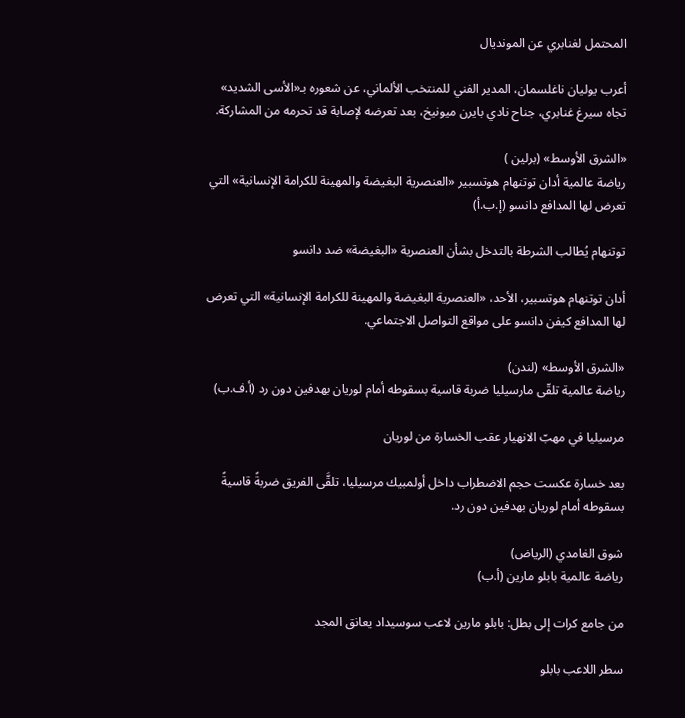المحتمل لغنابري عن المونديال

أعرب يوليان ناغلسمان، المدير الفني للمنتخب الألماني، عن شعوره بـ«الأسى الشديد» تجاه سيرغ غنابري، جناح نادي بايرن ميونيخ، بعد تعرضه لإصابة قد تحرمه من المشاركة.

«الشرق الأوسط» (برلين )
رياضة عالمية أدان توتنهام هوتسبير «العنصرية البغيضة والمهينة للكرامة الإنسانية» التي تعرض لها المدافع دانسو (إ.ب.أ)

توتنهام يُطالب الشرطة بالتدخل بشأن العنصرية «البغيضة» ضد دانسو

أدان توتنهام هوتسبير، الأحد، «العنصرية البغيضة والمهينة للكرامة الإنسانية» التي تعرض لها المدافع كيفن دانسو على مواقع التواصل الاجتماعي.

«الشرق الأوسط» (لندن)
رياضة عالمية تلقّى مارسيليا ضربة قاسية بسقوطه أمام لوريان بهدفين دون رد (أ.ف.ب)

مرسيليا في مهبّ الانهيار عقب الخسارة من لوريان

بعد خسارة عكست حجم الاضطراب داخل أولمبيك مرسيليا، تلقَّى الفريق ضربةً قاسيةً بسقوطه أمام لوريان بهدفين دون رد.

شوق الغامدي (الرياض)
رياضة عالمية بابلو مارين (أ.ب)

من جامع كرات إلى بطل: بابلو مارين لاعب سوسيداد يعانق المجد

سطر اللاعب بابلو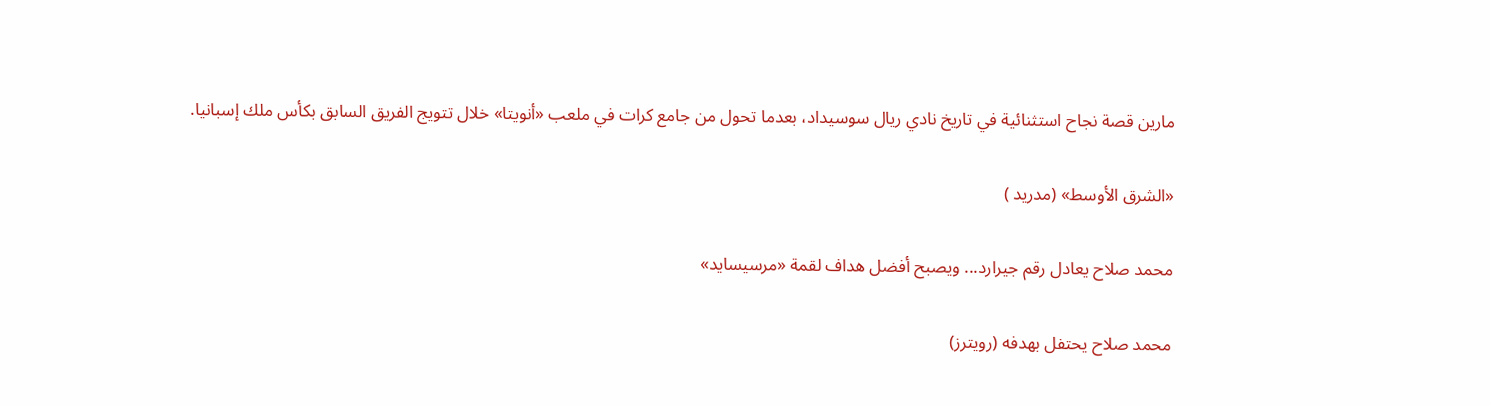مارين قصة نجاح استثنائية في تاريخ نادي ريال سوسيداد، بعدما تحول من جامع كرات في ملعب «أنويتا» خلال تتويج الفريق السابق بكأس ملك إسبانيا.

«الشرق الأوسط» (مدريد )

محمد صلاح يعادل رقم جيرارد... ويصبح أفضل هداف لقمة «مرسيسايد»

محمد صلاح يحتفل بهدفه (رويترز)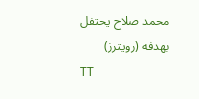محمد صلاح يحتفل بهدفه (رويترز)
TT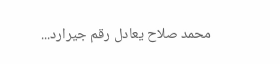محمد صلاح يعادل رقم جيرارد...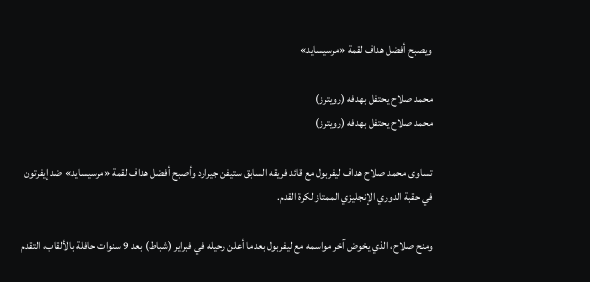ويصبح أفضل هداف لقمة «مرسيسايد»

محمد صلاح يحتفل بهدفه (رويترز)
محمد صلاح يحتفل بهدفه (رويترز)

تساوى محمد صلاح هداف ليفربول مع قائد فريقه السابق ستيفن جيرارد وأصبح أفضل هداف لقمة «مرسيسايد» ضد إيفرتون في حقبة الدوري الإنجليزي الممتاز لكرة القدم.

ومنح صلاح، الذي يخوض آخر مواسمه مع ليفربول بعدما أعلن رحيله في فبراير (شباط) بعد 9 سنوات حافلة بالألقاب، التقدم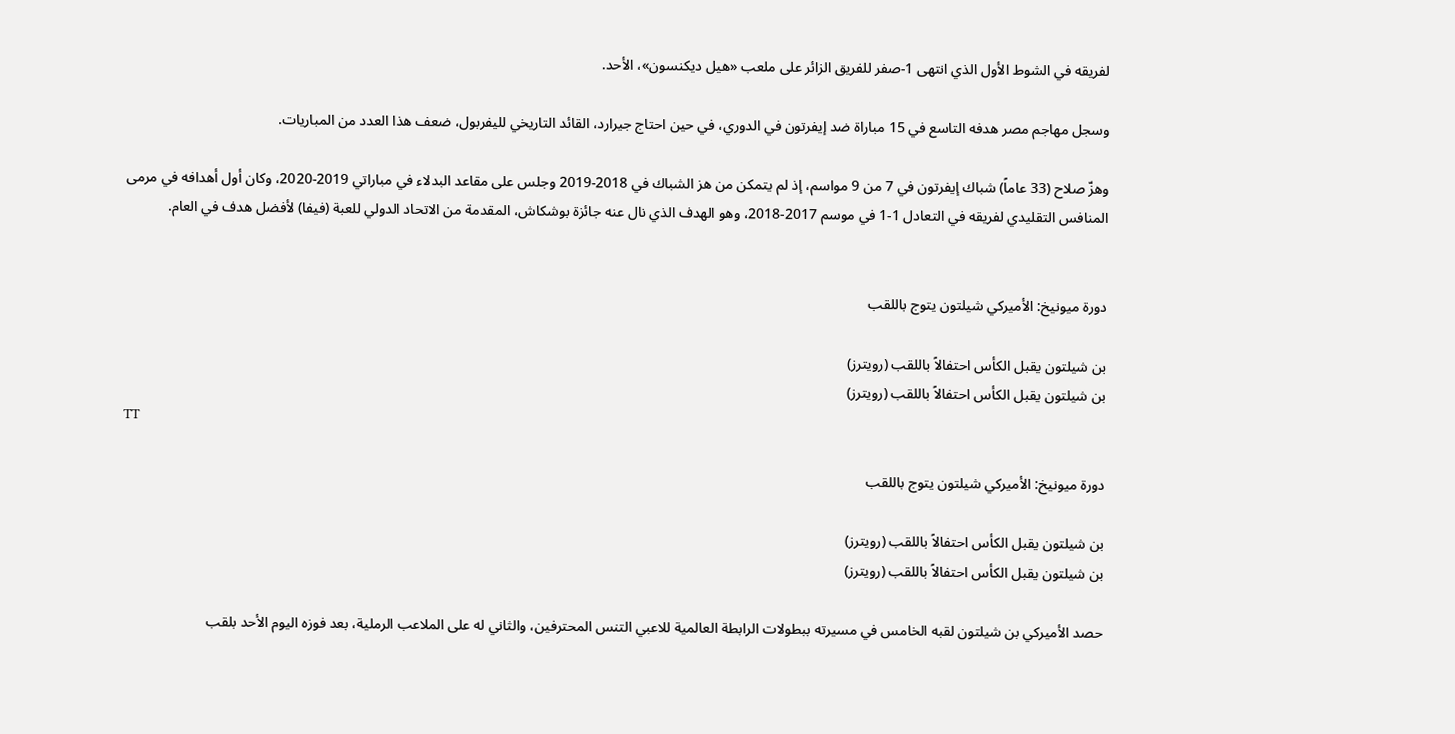لفريقه في الشوط الأول الذي انتهى 1-صفر للفريق الزائر على ملعب «هيل ديكنسون»، الأحد.

وسجل مهاجم مصر هدفه التاسع في 15 مباراة ضد إيفرتون في الدوري، في حين احتاج جيرارد، القائد التاريخي لليفربول، ضعف هذا العدد من المباريات.

وهزّ صلاح (33 عاماً) شباك إيفرتون في 7 من 9 مواسم، إذ لم يتمكن من هز الشباك في 2018-2019 وجلس على مقاعد البدلاء في مباراتي 2019-2020، وكان أول أهدافه في مرمى المنافس التقليدي لفريقه في التعادل 1-1 في موسم 2017-2018، وهو الهدف الذي نال عنه جائزة بوشكاش، المقدمة من الاتحاد الدولي للعبة (فيفا) لأفضل هدف في العام.


دورة ميونيخ: الأميركي شيلتون يتوج باللقب

بن شيلتون يقبل الكأس احتفالاً باللقب (رويترز)
بن شيلتون يقبل الكأس احتفالاً باللقب (رويترز)
TT

دورة ميونيخ: الأميركي شيلتون يتوج باللقب

بن شيلتون يقبل الكأس احتفالاً باللقب (رويترز)
بن شيلتون يقبل الكأس احتفالاً باللقب (رويترز)

حصد الأميركي بن شيلتون لقبه الخامس في مسيرته ببطولات الرابطة العالمية للاعبي التنس المحترفين، والثاني له على الملاعب الرملية، بعد فوزه اليوم الأحد بلقب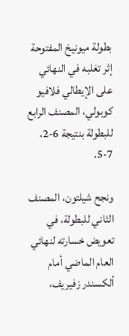بطولة ميونيخ المفتوحة إثر تغلبه في النهائي على الإيطالي فلافيو كوبولي، المصنف الرابع للبطولة بنتيجة 6-2، 7-5.

ونجح شيلتون، المصنف الثاني للبطولة، في تعويض خسارته لنهائي العام الماضي أمام ألكسندر زفيريف،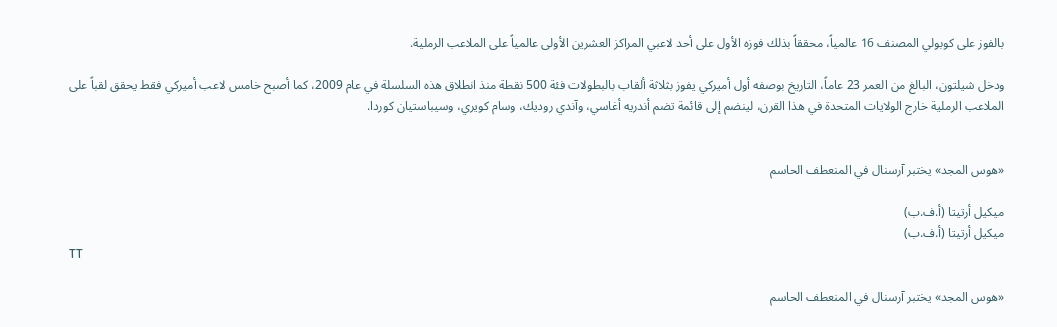بالفوز على كوبولي المصنف 16 عالمياً، محققاً بذلك فوزه الأول على أحد لاعبي المراكز العشرين الأولى عالمياً على الملاعب الرملية.

ودخل شيلتون، البالغ من العمر 23 عاماً، التاريخ بوصفه أول أميركي يفوز بثلاثة ألقاب بالبطولات فئة 500 نقطة منذ انطلاق هذه السلسلة في عام 2009، كما أصبح خامس لاعب أميركي فقط يحقق لقباً على الملاعب الرملية خارج الولايات المتحدة في هذا القرن، لينضم إلى قائمة تضم أندريه أغاسي، وآندي روديك، وسام كويري، وسيباستيان كوردا.


«هوس المجد» يختبر آرسنال في المنعطف الحاسم

ميكيل أرتيتا (أ.ف.ب)
ميكيل أرتيتا (أ.ف.ب)
TT

«هوس المجد» يختبر آرسنال في المنعطف الحاسم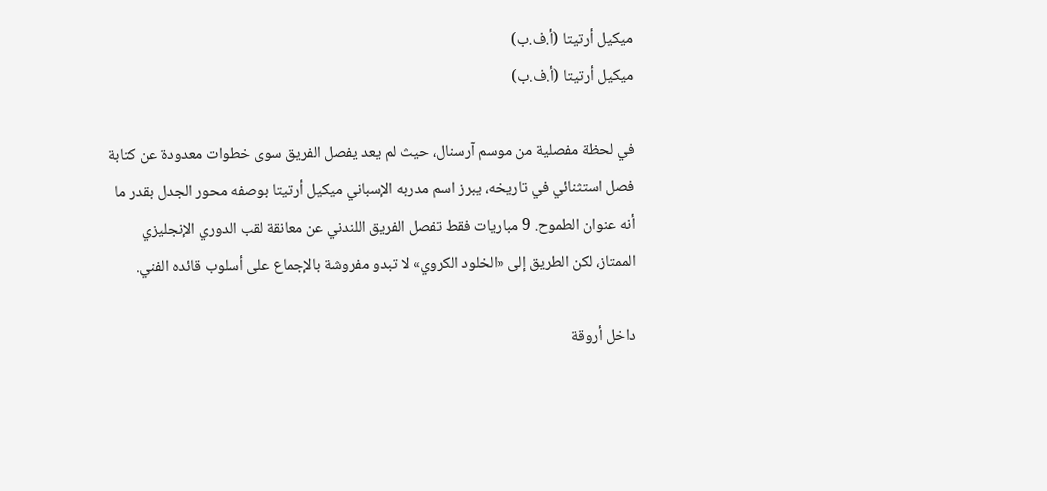ميكيل أرتيتا (أ.ف.ب)
ميكيل أرتيتا (أ.ف.ب)

في لحظة مفصلية من موسم آرسنال، حيث لم يعد يفصل الفريق سوى خطوات معدودة عن كتابة فصل استثنائي في تاريخه، يبرز اسم مدربه الإسباني ميكيل أرتيتا بوصفه محور الجدل بقدر ما أنه عنوان الطموح. 9 مباريات فقط تفصل الفريق اللندني عن معانقة لقب الدوري الإنجليزي الممتاز، لكن الطريق إلى «الخلود الكروي» لا تبدو مفروشة بالإجماع على أسلوب قائده الفني.

داخل أروقة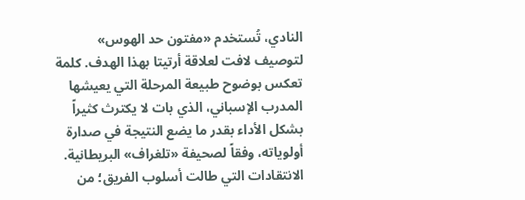النادي، تُستخدم «مفتون حد الهوس» لتوصيف لافت لعلاقة أرتيتا بهذا الهدف. كلمة تعكس بوضوح طبيعة المرحلة التي يعيشها المدرب الإسباني، الذي بات لا يكترث كثيراً بشكل الأداء بقدر ما يضع النتيجة في صدارة أولوياته، وفقاً لصحيفة «تلغراف» البريطانية. الانتقادات التي طالت أسلوب الفريق؛ من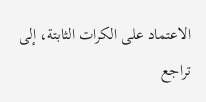الاعتماد على الكرات الثابتة، إلى تراجع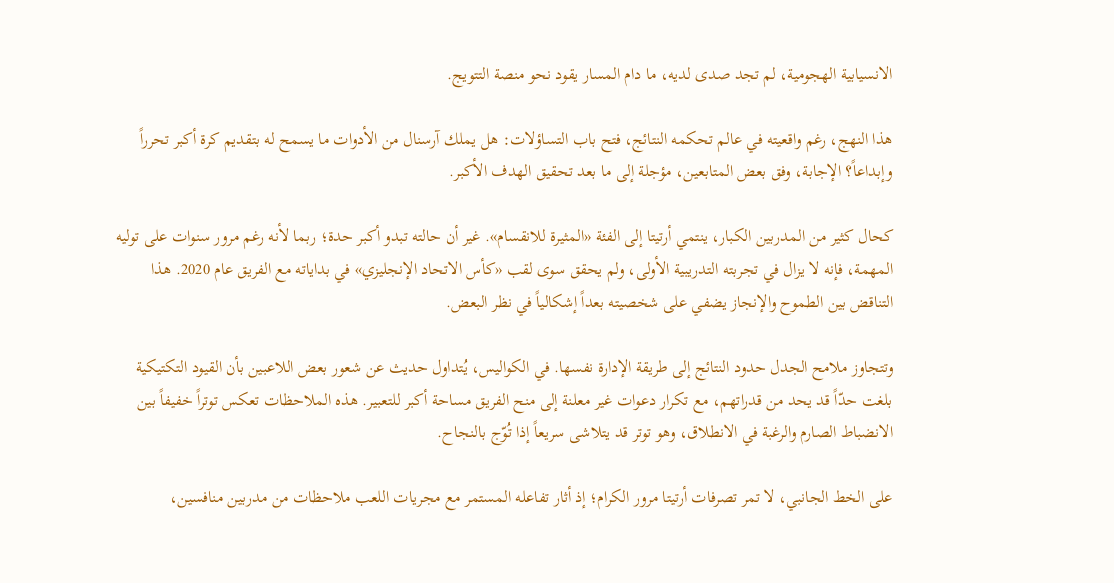الانسيابية الهجومية، لم تجد صدى لديه، ما دام المسار يقود نحو منصة التتويج.

هذا النهج، رغم واقعيته في عالم تحكمه النتائج، فتح باب التساؤلات: هل يملك آرسنال من الأدوات ما يسمح له بتقديم كرة أكبر تحرراً وإبداعاً؟ الإجابة، وفق بعض المتابعين، مؤجلة إلى ما بعد تحقيق الهدف الأكبر.

كحال كثير من المدربين الكبار، ينتمي أرتيتا إلى الفئة «المثيرة للانقسام». غير أن حالته تبدو أكبر حدة؛ ربما لأنه رغم مرور سنوات على توليه المهمة، فإنه لا يزال في تجربته التدريبية الأولى، ولم يحقق سوى لقب «كأس الاتحاد الإنجليزي» في بداياته مع الفريق عام 2020. هذا التناقض بين الطموح والإنجاز يضفي على شخصيته بعداً إشكالياً في نظر البعض.

وتتجاوز ملامح الجدل حدود النتائج إلى طريقة الإدارة نفسها. في الكواليس، يُتداول حديث عن شعور بعض اللاعبين بأن القيود التكتيكية بلغت حدّاً قد يحد من قدراتهم، مع تكرار دعوات غير معلنة إلى منح الفريق مساحة أكبر للتعبير. هذه الملاحظات تعكس توتراً خفيفاً بين الانضباط الصارم والرغبة في الانطلاق، وهو توتر قد يتلاشى سريعاً إذا تُوّج بالنجاح.

على الخط الجانبي، لا تمر تصرفات أرتيتا مرور الكرام؛ إذ أثار تفاعله المستمر مع مجريات اللعب ملاحظات من مدربين منافسين،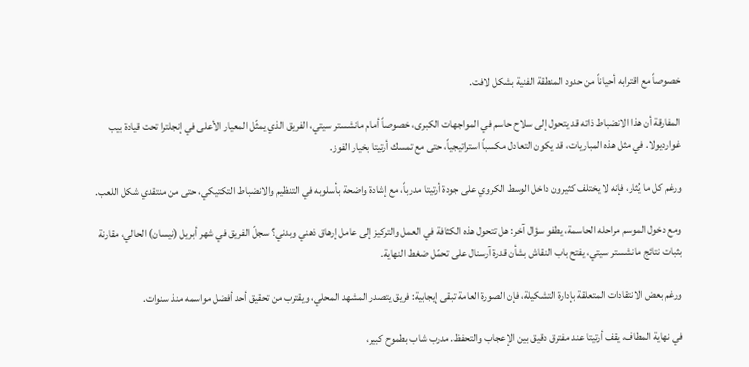خصوصاً مع اقترابه أحياناً من حدود المنطقة الفنية بشكل لافت.

المفارقة أن هذا الانضباط ذاته قد يتحول إلى سلاح حاسم في المواجهات الكبرى، خصوصاً أمام مانشستر سيتي، الفريق الذي يمثّل المعيار الأعلى في إنجلترا تحت قيادة بيب غوارديولا. في مثل هذه المباريات، قد يكون التعادل مكسباً استراتيجياً، حتى مع تمسك أرتيتا بخيار الفوز.

ورغم كل ما يُثار، فإنه لا يختلف كثيرون داخل الوسط الكروي على جودة أرتيتا مدرباً، مع إشادة واضحة بأسلوبه في التنظيم والانضباط التكتيكي، حتى من منتقدي شكل اللعب.

ومع دخول الموسم مراحله الحاسمة، يطفو سؤال آخر: هل تتحول هذه الكثافة في العمل والتركيز إلى عامل إرهاق ذهني وبدني؟ سجلّ الفريق في شهر أبريل (نيسان) الحالي، مقارنة بثبات نتائج مانشستر سيتي، يفتح باب النقاش بشأن قدرة آرسنال على تحمّل ضغط النهاية.

ورغم بعض الانتقادات المتعلقة بإدارة التشكيلة، فإن الصورة العامة تبقى إيجابية: فريق يتصدر المشهد المحلي، ويقترب من تحقيق أحد أفضل مواسمه منذ سنوات.

في نهاية المطاف، يقف أرتيتا عند مفترق دقيق بين الإعجاب والتحفظ. مدرب شاب بطموح كبير،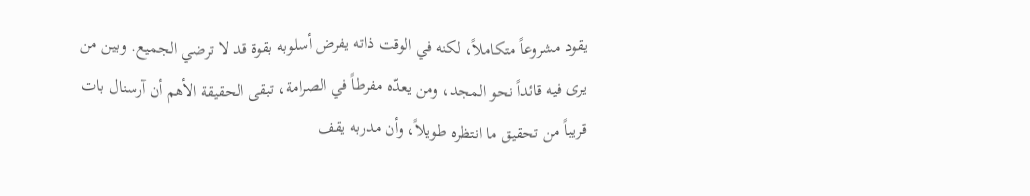يقود مشروعاً متكاملاً، لكنه في الوقت ذاته يفرض أسلوبه بقوة قد لا ترضي الجميع. وبين من يرى فيه قائداً نحو المجد، ومن يعدّه مفرطاً في الصرامة، تبقى الحقيقة الأهم أن آرسنال بات قريباً من تحقيق ما انتظره طويلاً، وأن مدربه يقف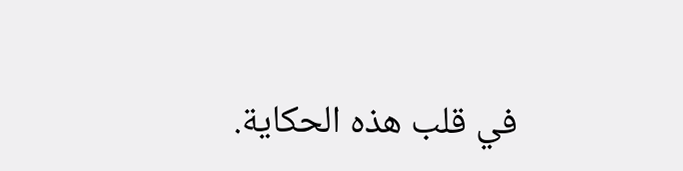في قلب هذه الحكاية.